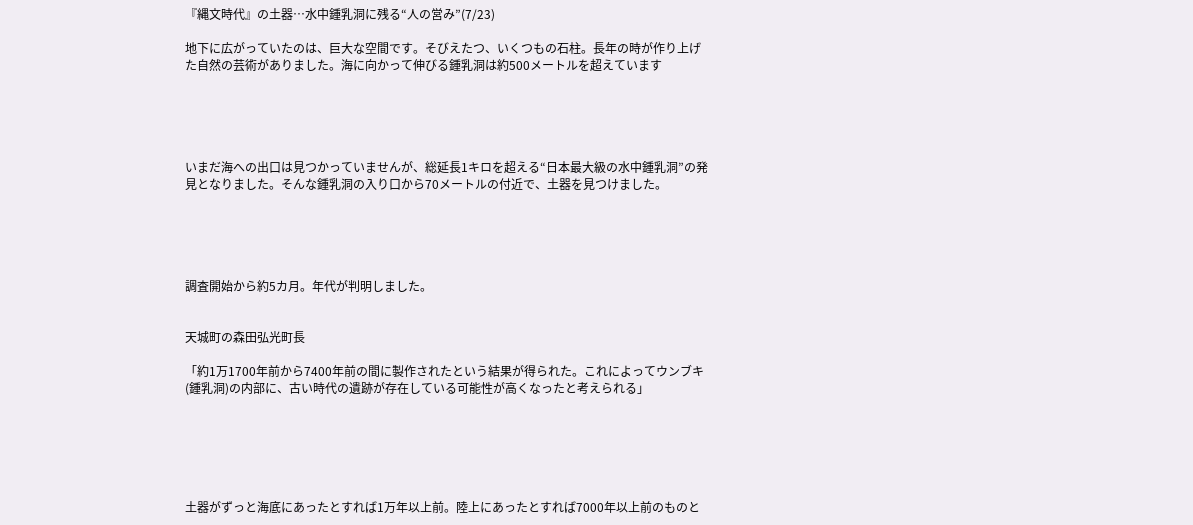『縄文時代』の土器…水中鍾乳洞に残る“人の営み”(7/23)

地下に広がっていたのは、巨大な空間です。そびえたつ、いくつもの石柱。長年の時が作り上げた自然の芸術がありました。海に向かって伸びる鍾乳洞は約500メートルを超えています





いまだ海への出口は見つかっていませんが、総延長1キロを超える“日本最大級の水中鍾乳洞”の発見となりました。そんな鍾乳洞の入り口から70メートルの付近で、土器を見つけました。





調査開始から約5カ月。年代が判明しました。


天城町の森田弘光町長

「約1万1700年前から7400年前の間に製作されたという結果が得られた。これによってウンブキ(鍾乳洞)の内部に、古い時代の遺跡が存在している可能性が高くなったと考えられる」






土器がずっと海底にあったとすれば1万年以上前。陸上にあったとすれば7000年以上前のものと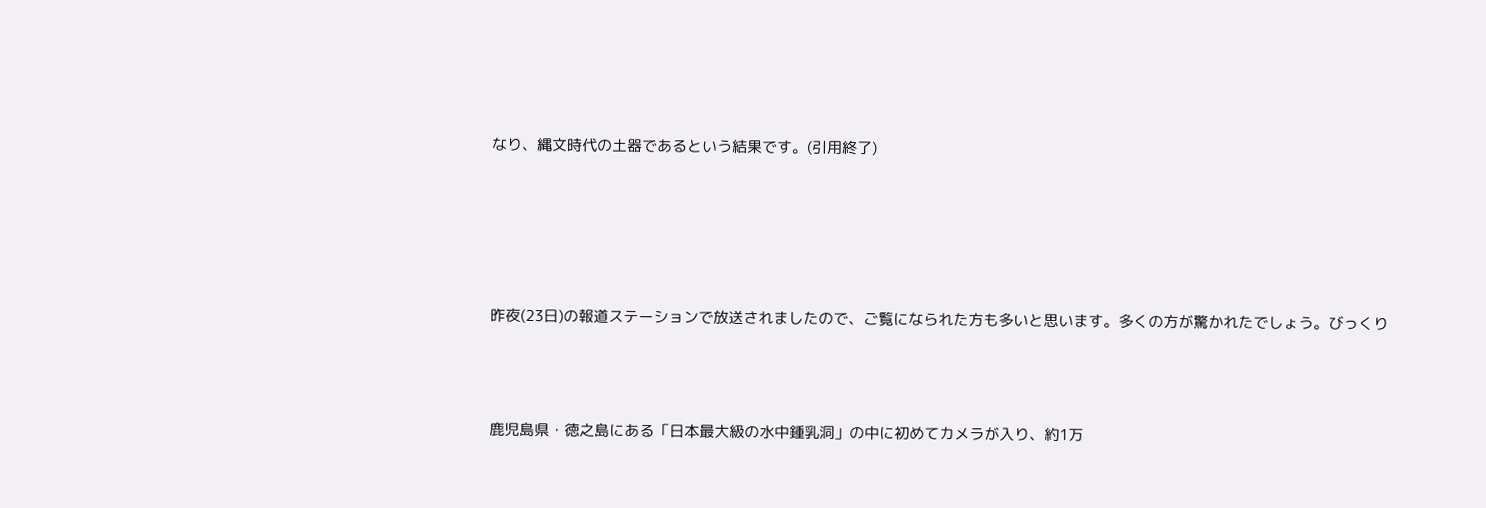なり、縄文時代の土器であるという結果です。(引用終了)





昨夜(23日)の報道ステーションで放送されましたので、ご覧になられた方も多いと思います。多くの方が驚かれたでしょう。びっくり



鹿児島県・徳之島にある「日本最大級の水中鍾乳洞」の中に初めてカメラが入り、約1万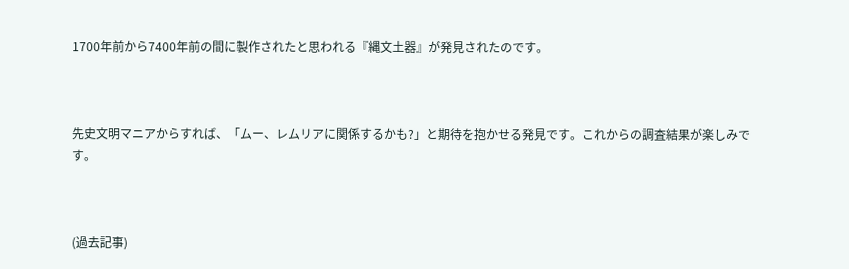1700年前から7400年前の間に製作されたと思われる『縄文土器』が発見されたのです。



先史文明マニアからすれば、「ムー、レムリアに関係するかも?」と期待を抱かせる発見です。これからの調査結果が楽しみです。



(過去記事)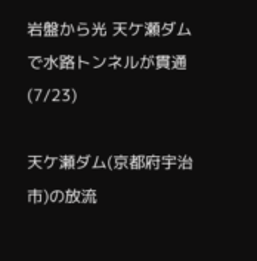岩盤から光 天ケ瀬ダムで水路トンネルが貫通(7/23)

天ケ瀬ダム(京都府宇治市)の放流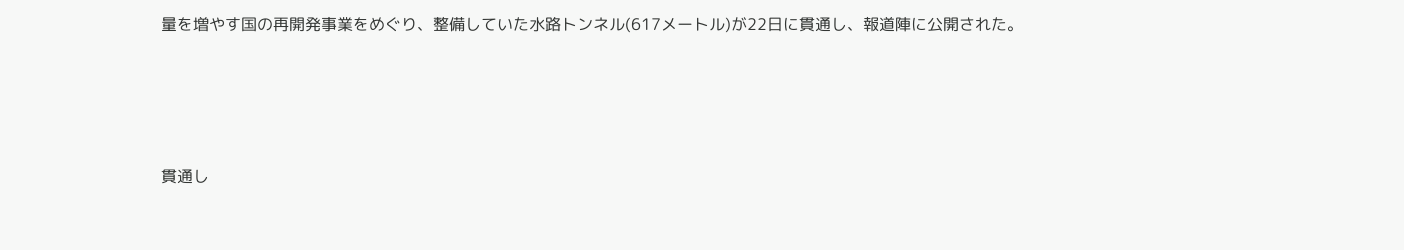量を増やす国の再開発事業をめぐり、整備していた水路トンネル(617メートル)が22日に貫通し、報道陣に公開された。





貫通し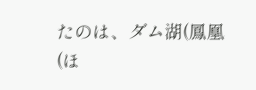たのは、ダム湖(鳳凰(ほ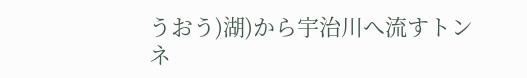うおう)湖)から宇治川へ流すトンネ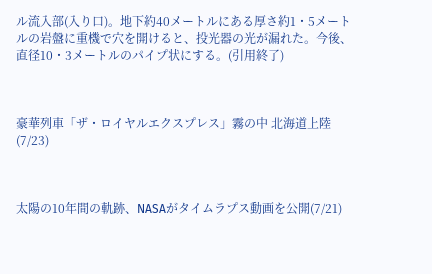ル流入部(入り口)。地下約40メートルにある厚さ約1・5メートルの岩盤に重機で穴を開けると、投光器の光が漏れた。今後、直径10・3メートルのパイプ状にする。(引用終了)



豪華列車「ザ・ロイヤルエクスプレス」霧の中 北海道上陸 (7/23)



太陽の10年間の軌跡、NASAがタイムラプス動画を公開(7/21)